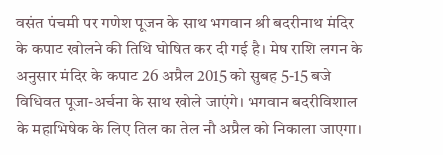वसंत पंचमी पर गणेश पूजन के साथ भगवान श्री बदरीनाथ मंदिर के कपाट खोलने की तिथि घोषित कर दी गई है। मेष राशि लगन के अनुसार मंदिर के कपाट 26 अप्रैल 2015 को सुबह 5-15 बजे विधिवत पूजा-अर्चना के साथ खोले जाएंगे। भगवान बदरीविशाल के महाभिषेक के लिए तिल का तेल नौ अप्रैल को निकाला जाएगा।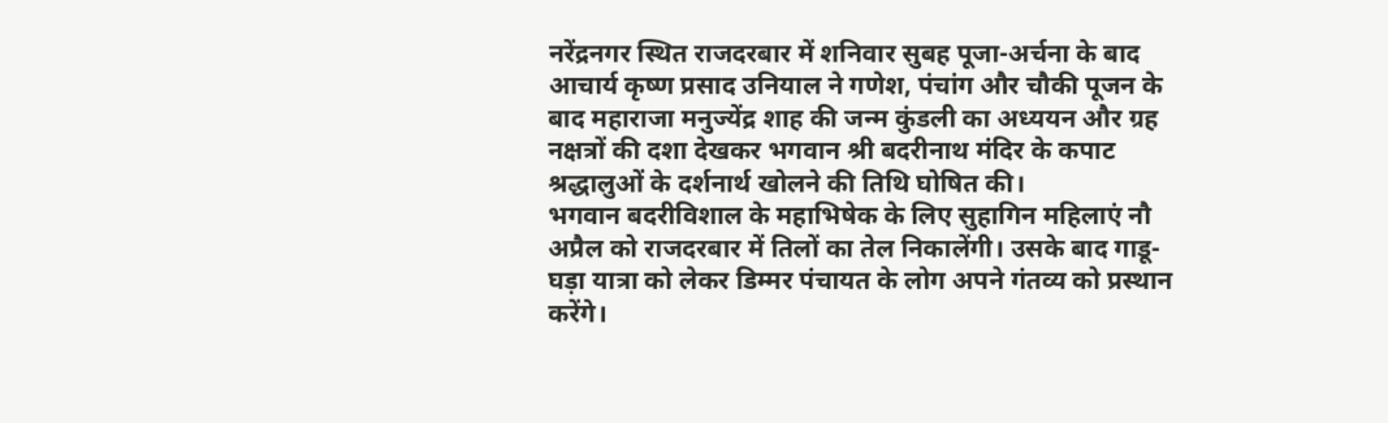नरेंद्रनगर स्थित राजदरबार में शनिवार सुबह पूजा-अर्चना के बाद आचार्य कृष्ण प्रसाद उनियाल ने गणेश, पंचांग और चौकी पूजन के बाद महाराजा मनुज्येंद्र शाह की जन्म कुंडली का अध्ययन और ग्रह नक्षत्रों की दशा देखकर भगवान श्री बदरीनाथ मंदिर के कपाट श्रद्धालुओं के दर्शनार्थ खोलने की तिथि घोषित की।
भगवान बदरीविशाल के महाभिषेक के लिए सुहागिन महिलाएं नौ अप्रैल को राजदरबार में तिलों का तेल निकालेंगी। उसके बाद गाडू-घड़ा यात्रा को लेकर डिम्मर पंचायत के लोग अपने गंतव्य को प्रस्थान करेंगे।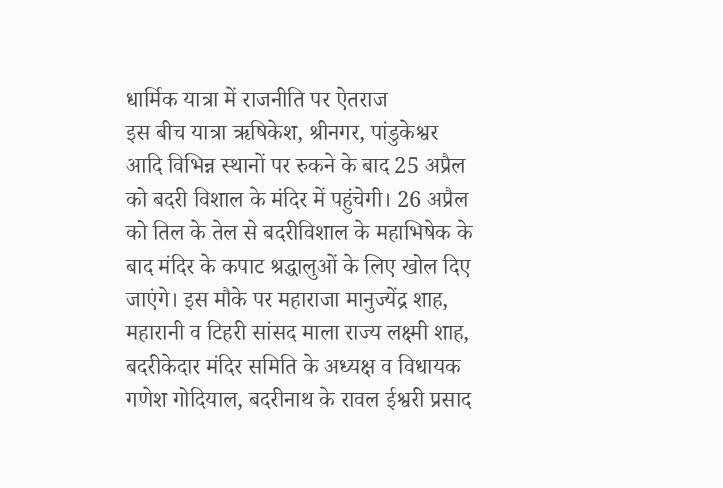धार्मिक यात्रा में राजनीति पर ऐतराज
इस बीच यात्रा ऋषिकेश, श्रीनगर, पांडुकेश्वर आदि विभिन्न स्थानों पर रुकने के बाद 25 अप्रैल को बदरी विशाल के मंदिर में पहुंचेगी। 26 अप्रैल को तिल के तेल से बदरीविशाल के महाभिषेक के बाद मंदिर के कपाट श्रद्धालुओं के लिए खोल दिए जाएंगे। इस मौके पर महाराजा मानुज्येंद्र शाह, महारानी व टिहरी सांसद माला राज्य लक्ष्मी शाह, बदरीकेदार मंदिर समिति के अध्यक्ष व विधायक गणेश गोदियाल, बदरीनाथ के रावल ईश्वरी प्रसाद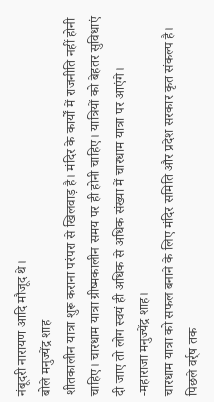नंबूदरी नारायण आदि मौजूद थे।
बोले मनुज्येंद्र शाह
शीतकालीन यात्रा शुरू कराना परंपरा से खिलवाड़ है। मंदिर के कार्यों में राजनीति नहीं होनी चाहिए। चारधाम यात्रा ग्रीष्मकालीन समय पर ही होनी चाहिए। यात्रियों को बेहतर सुविधाएं दी जाए तो लोग स्वयं ही अधिक से अधिक संख्या में चारधाम यात्रा पर आएंगे।
-महाराजा मनुज्येंद्र शाह।
चारधाम यात्रा को सफल बनाने के लिए मंदिर समिति और प्रदेश सरकार कृत संकल्प है। पिछले वर्र्ष तक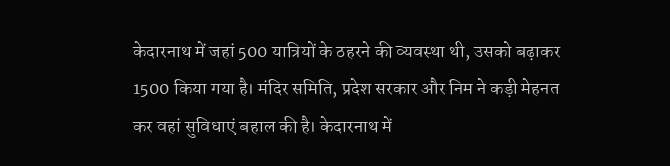केदारनाथ में जहां 500 यात्रियों के ठहरने की व्यवस्था थी, उसको बढ़ाकर 1500 किया गया है। मंदिर समिति, प्रदेश सरकार और निम ने कड़ी मेहनत कर वहां सुविधाएं बहाल की है। केदारनाथ में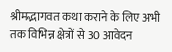श्रीमद्भागवत कथा कराने के लिए अभी तक विभिन्न क्षेत्रों से 30 आवेदन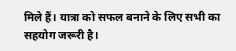मिले हैं। यात्रा को सफल बनाने के लिए सभी का सहयोग जरूरी है।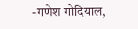-गणेश गोदियाल,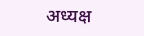अध्यक्ष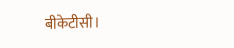बीकेटीसी।